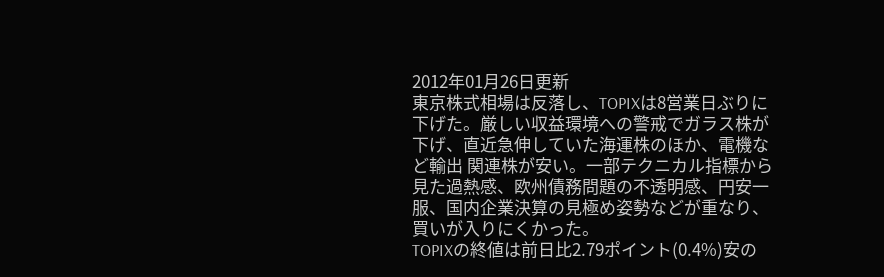2012年01月26日更新
東京株式相場は反落し、TOPIXは8営業日ぶりに下げた。厳しい収益環境への警戒でガラス株が下げ、直近急伸していた海運株のほか、電機など輸出 関連株が安い。一部テクニカル指標から見た過熱感、欧州債務問題の不透明感、円安一服、国内企業決算の見極め姿勢などが重なり、買いが入りにくかった。
TOPIXの終値は前日比2.79ポイント(0.4%)安の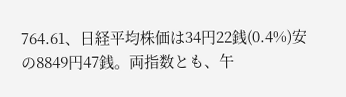764.61、日経平均株価は34円22銭(0.4%)安の8849円47銭。両指数とも、午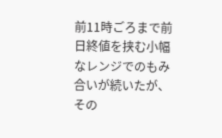前11時ごろまで前日終値を挟む小幅なレンジでのもみ合いが続いたが、その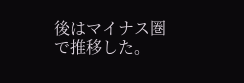後はマイナス圏で推移した。